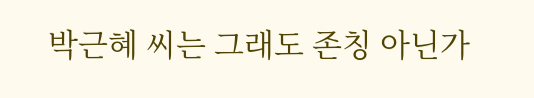박근혜 씨는 그래도 존칭 아닌가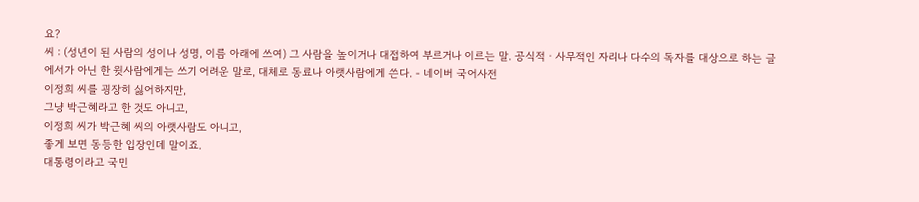요?
씨 : (성년이 된 사람의 성이나 성명, 이름 아래에 쓰여) 그 사람을 높이거나 대접하여 부르거나 이르는 말. 공식적ㆍ사무적인 자리나 다수의 독자를 대상으로 하는 글에서가 아닌 한 윗사람에게는 쓰기 어려운 말로, 대체로 동료나 아랫사람에게 쓴다. - 네이버 국어사전
이정희 씨를 굉장히 싫어하지만,
그냥 박근혜라고 한 것도 아니고,
이정희 씨가 박근혜 씨의 아랫사람도 아니고,
좋게 보면 동등한 입장인데 말이죠.
대통령이라고 국민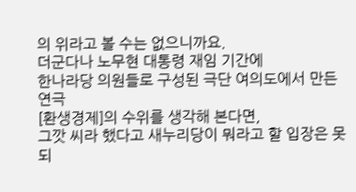의 위라고 볼 수는 없으니까요.
더군다나 노무현 대통령 재임 기간에
한나라당 의원들로 구성된 극단 여의도에서 만든 연극
[환생경제]의 수위를 생각해 본다면,
그깟 씨라 했다고 새누리당이 뭐라고 할 입장은 못 되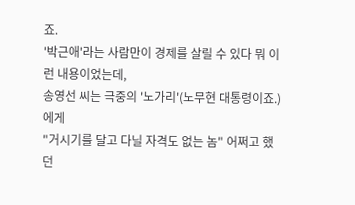죠.
'박근애'라는 사람만이 경제를 살릴 수 있다 뭐 이런 내용이었는데,
송영선 씨는 극중의 '노가리'(노무현 대통령이죠.)에게
"거시기를 달고 다닐 자격도 없는 놈" 어쩌고 했던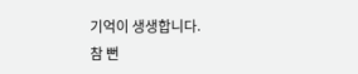기억이 생생합니다.
참 뻔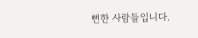뻔한 사람들입니다.